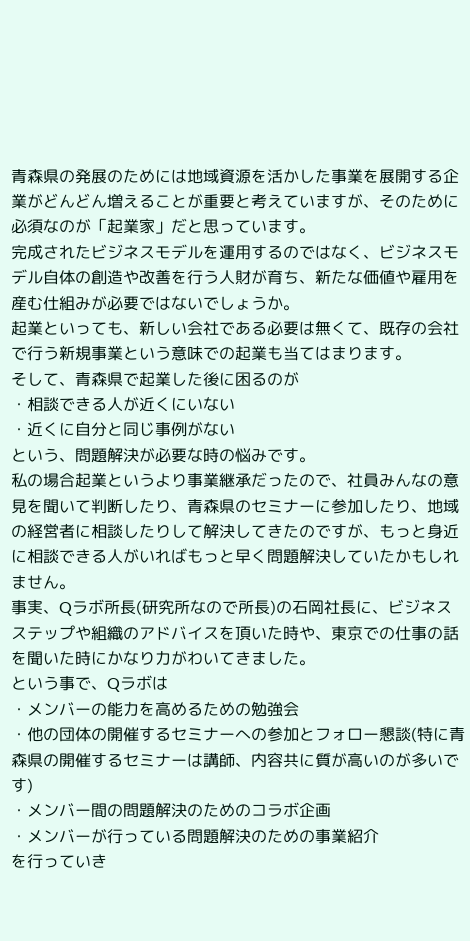青森県の発展のためには地域資源を活かした事業を展開する企業がどんどん増えることが重要と考えていますが、そのために必須なのが「起業家」だと思っています。
完成されたビジネスモデルを運用するのではなく、ビジネスモデル自体の創造や改善を行う人財が育ち、新たな価値や雇用を産む仕組みが必要ではないでしょうか。
起業といっても、新しい会社である必要は無くて、既存の会社で行う新規事業という意味での起業も当てはまります。
そして、青森県で起業した後に困るのが
・相談できる人が近くにいない
・近くに自分と同じ事例がない
という、問題解決が必要な時の悩みです。
私の場合起業というより事業継承だったので、社員みんなの意見を聞いて判断したり、青森県のセミナーに参加したり、地域の経営者に相談したりして解決してきたのですが、もっと身近に相談できる人がいればもっと早く問題解決していたかもしれません。
事実、Qラボ所長(研究所なので所長)の石岡社長に、ビジネスステップや組織のアドバイスを頂いた時や、東京での仕事の話を聞いた時にかなり力がわいてきました。
という事で、Qラボは
・メンバーの能力を高めるための勉強会
・他の団体の開催するセミナーへの参加とフォロー懇談(特に青森県の開催するセミナーは講師、内容共に質が高いのが多いです)
・メンバー間の問題解決のためのコラボ企画
・メンバーが行っている問題解決のための事業紹介
を行っていき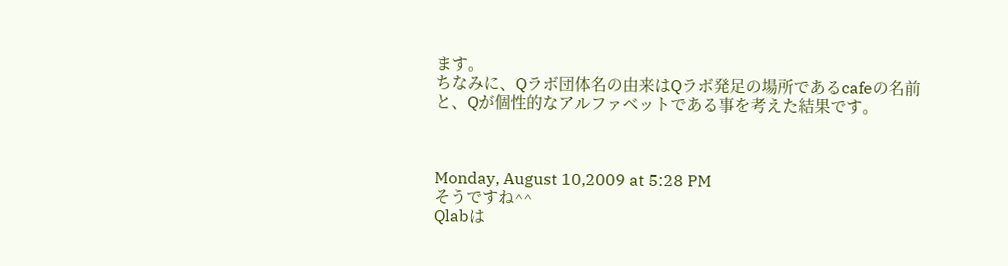ます。
ちなみに、Qラボ団体名の由来はQラボ発足の場所であるcafeの名前と、Qが個性的なアルファベットである事を考えた結果です。



Monday, August 10,2009 at 5:28 PM
そうですね^^
Qlabは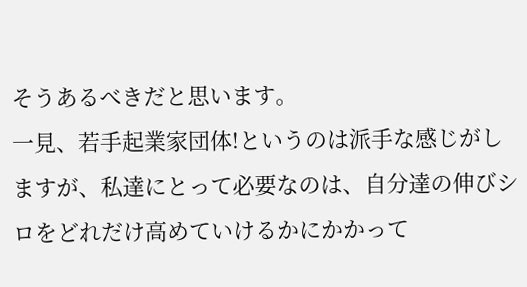そうあるべきだと思います。
一見、若手起業家団体!というのは派手な感じがしますが、私達にとって必要なのは、自分達の伸びシロをどれだけ高めていけるかにかかって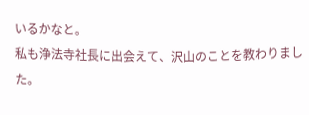いるかなと。
私も浄法寺社長に出会えて、沢山のことを教わりました。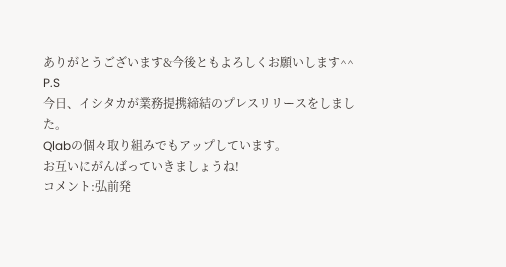ありがとうございます&今後ともよろしくお願いします^^
P.S
今日、イシタカが業務提携締結のプレスリリースをしました。
Qlabの個々取り組みでもアップしています。
お互いにがんばっていきましょうね!
コメント:弘前発